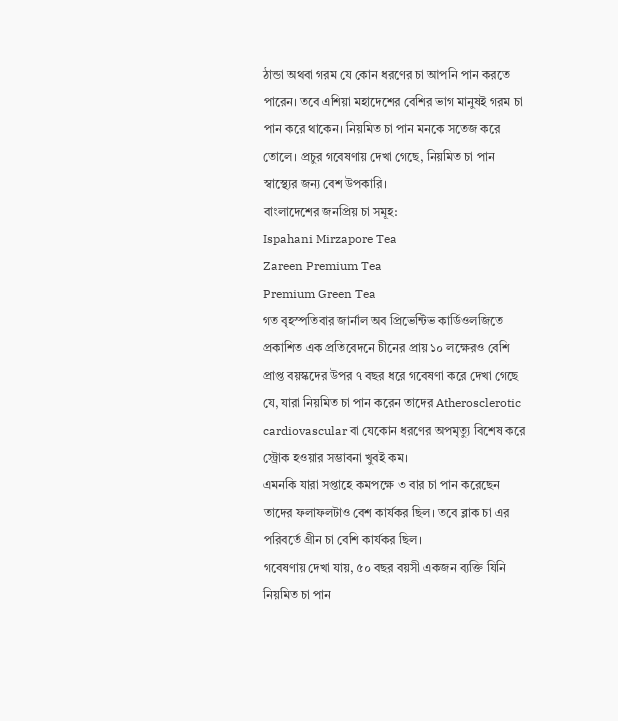ঠান্ডা অথবা গরম যে কোন ধরণের চা আপনি পান করতে পারেন। তবে এশিয়া মহাদেশের বেশির ভাগ মানুষই গরম চা পান করে থাকেন। নিয়মিত চা পান মনকে সতেজ করে তোলে। প্রচুর গবেষণায় দেখা গেছে, নিয়মিত চা পান স্বাস্থ্যের জন্য বেশ উপকারি।
বাংলাদেশের জনপ্রিয় চা সমূহ:
Ispahani Mirzapore Tea
Zareen Premium Tea
Premium Green Tea
গত বৃহস্পতিবার জার্নাল অব প্রিভেন্টিভ কার্ডিওলজিতে প্রকাশিত এক প্রতিবেদনে চীনের প্রায় ১০ লক্ষেরও বেশি প্রাপ্ত বয়স্কদের উপর ৭ বছর ধরে গবেষণা করে দেখা গেছে যে, যারা নিয়মিত চা পান করেন তাদের Atherosclerotic cardiovascular বা যেকোন ধরণের অপমৃত্যু বিশেষ করে স্ট্রোক হওয়ার সম্ভাবনা খুবই কম।
এমনকি যারা সপ্তাহে কমপক্ষে ৩ বার চা পান করেছেন তাদের ফলাফলটাও বেশ কার্যকর ছিল। তবে ব্লাক চা এর পরিবর্তে গ্রীন চা বেশি কার্যকর ছিল।
গবেষণায় দেখা যায়, ৫০ বছর বয়সী একজন ব্যক্তি যিনি নিয়মিত চা পান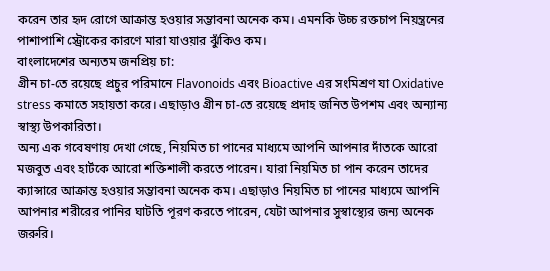করেন তার হৃদ রোগে আক্রান্ত হওয়ার সম্ভাবনা অনেক কম। এমনকি উচ্চ রক্তচাপ নিয়ন্ত্রনের পাশাপাশি স্ট্রোকের কারণে মারা যাওয়ার ঝুঁকিও কম।
বাংলাদেশের অন্যতম জনপ্রিয় চা:
গ্রীন চা-তে রয়েছে প্রচুর পরিমানে Flavonoids এবং Bioactive এর সংমিশ্রণ যা Oxidative stress কমাতে সহায়তা করে। এছাড়াও গ্রীন চা-তে রয়েছে প্রদাহ জনিত উপশম এবং অন্যান্য স্বাস্থ্য উপকারিতা।
অন্য এক গবেষণায় দেখা গেছে, নিয়মিত চা পানের মাধ্যমে আপনি আপনার দাঁতকে আরো মজবুত এবং হার্টকে আরো শক্তিশালী করতে পারেন। যারা নিয়মিত চা পান করেন তাদের ক্যান্সারে আক্রান্ত হওয়ার সম্ভাবনা অনেক কম। এছাড়াও নিয়মিত চা পানের মাধ্যমে আপনি আপনার শরীরের পানির ঘাটতি পূরণ করতে পারেন, যেটা আপনার সুস্বাস্থ্যের জন্য অনেক জরুরি।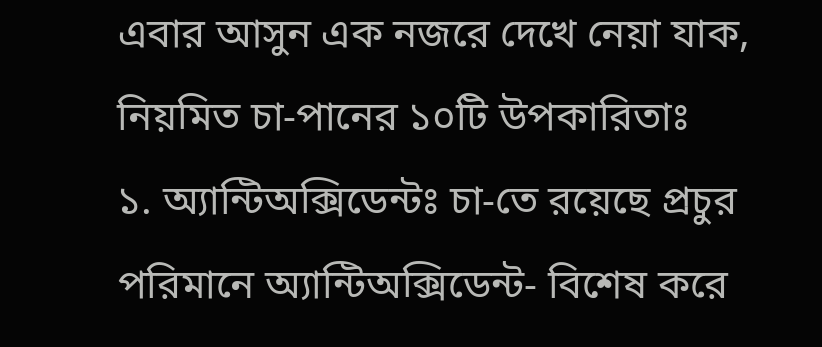এবার আসুন এক নজরে দেখে নেয়া যাক, নিয়মিত চা-পানের ১০টি উপকারিতাঃ
১. অ্যান্টিঅক্সিডেন্টঃ চা-তে রয়েছে প্রচুর পরিমানে অ্যান্টিঅক্সিডেন্ট- বিশেষ করে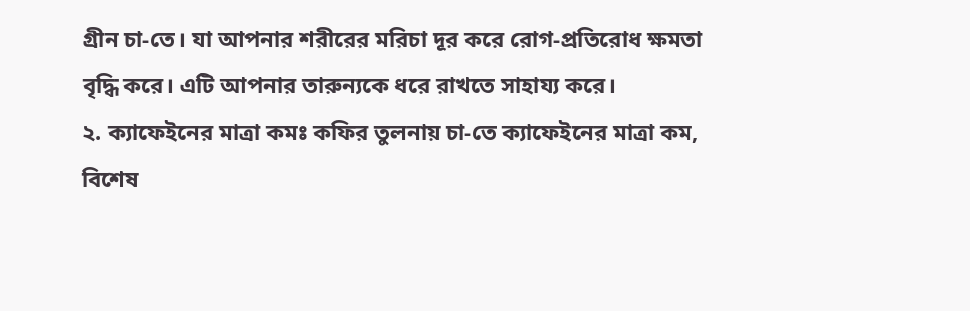গ্রীন চা-তে। যা আপনার শরীরের মরিচা দূর করে রোগ-প্রতিরোধ ক্ষমতা বৃদ্ধি করে। এটি আপনার তারুন্যকে ধরে রাখতে সাহায্য করে।
২. ক্যাফেইনের মাত্রা কমঃ কফির তুলনায় চা-তে ক্যাফেইনের মাত্রা কম, বিশেষ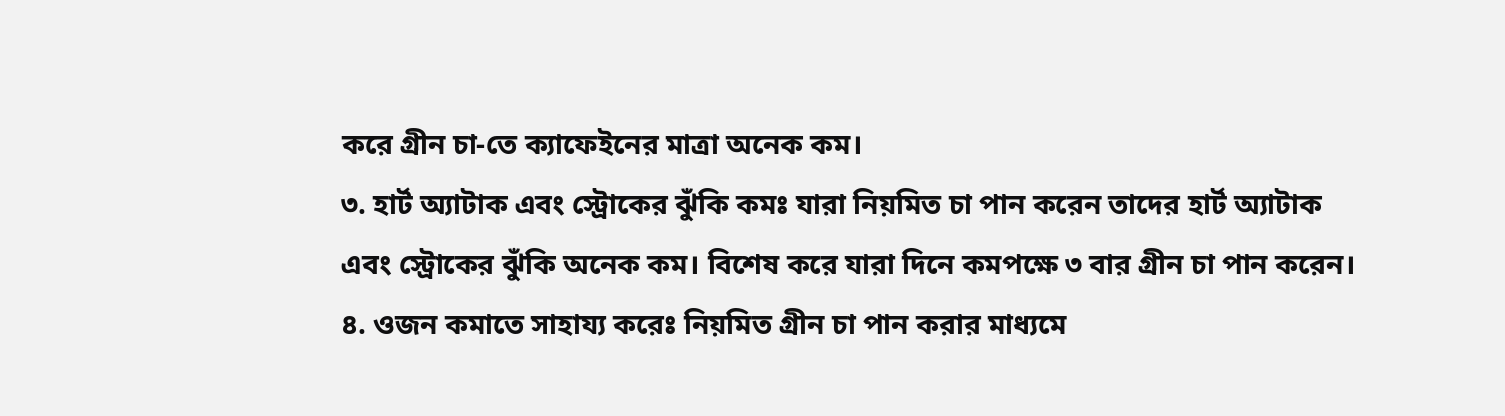করে গ্রীন চা-তে ক্যাফেইনের মাত্রা অনেক কম।
৩. হার্ট অ্যাটাক এবং স্ট্রোকের ঝুঁকি কমঃ যারা নিয়মিত চা পান করেন তাদের হার্ট অ্যাটাক এবং স্ট্রোকের ঝুঁকি অনেক কম। বিশেষ করে যারা দিনে কমপক্ষে ৩ বার গ্রীন চা পান করেন।
৪. ওজন কমাতে সাহায্য করেঃ নিয়মিত গ্রীন চা পান করার মাধ্যমে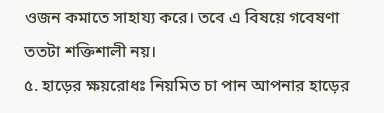ওজন কমাতে সাহায্য করে। তবে এ বিষয়ে গবেষণা ততটা শক্তিশালী নয়।
৫. হাড়ের ক্ষয়রোধঃ নিয়মিত চা পান আপনার হাড়ের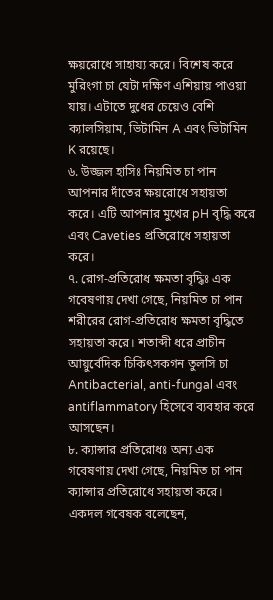ক্ষয়রোধে সাহায্য করে। বিশেষ করে মুরিংগা চা যেটা দক্ষিণ এশিয়ায় পাওয়া যায়। এটাতে দুধের চেয়েও বেশি ক্যালসিয়াম, ভিটামিন A এবং ভিটামিন K রয়েছে।
৬. উজ্জল হাসিঃ নিয়মিত চা পান আপনার দাঁতের ক্ষয়রোধে সহায়তা করে। এটি আপনার মুখের pH বৃদ্ধি করে এবং Caveties প্রতিরোধে সহায়তা করে।
৭. রোগ-প্রতিরোধ ক্ষমতা বৃদ্ধিঃ এক গবেষণায় দেখা গেছে, নিয়মিত চা পান শরীরের রোগ-প্রতিরোধ ক্ষমতা বৃদ্ধিতে সহায়তা করে। শতাব্দী ধরে প্রাচীন আয়ুর্বেদিক চিকিৎসকগন তুলসি চা Antibacterial, anti-fungal এবং antiflammatory হিসেবে ব্যবহার করে আসছেন।
৮. ক্যান্সার প্রতিরোধঃ অন্য এক গবেষণায় দেখা গেছে, নিয়মিত চা পান ক্যান্সার প্রতিরোধে সহায়তা করে। একদল গবেষক বলেছেন,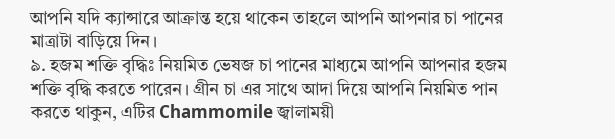আপনি যদি ক্যান্সারে আক্রান্ত হয়ে থাকেন তাহলে আপনি আপনার চা পানের মাত্রাটা বাড়িয়ে দিন।
৯. হজম শক্তি বৃদ্ধিঃ নিয়মিত ভেষজ চা পানের মাধ্যমে আপনি আপনার হজম শক্তি বৃদ্ধি করতে পারেন। গ্রীন চা এর সাথে আদা দিয়ে আপনি নিয়মিত পান করতে থাকুন, এটির Chammomile জ্বালাময়ী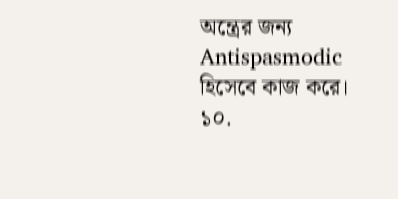অন্ত্রের জন্য Antispasmodic হিসেবে কাজ করে।
১০.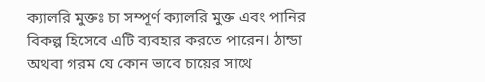ক্যালরি মুক্তঃ চা সম্পূর্ণ ক্যালরি মুক্ত এবং পানির বিকল্প হিসেবে এটি ব্যবহার করতে পারেন। ঠান্ডা অথবা গরম যে কোন ভাবে চায়ের সাথে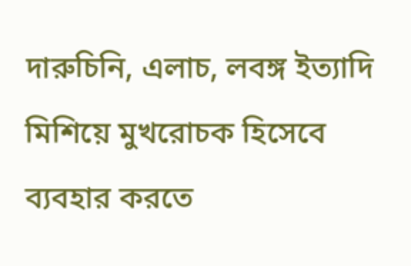দারুচিনি, এলাচ, লবঙ্গ ইত্যাদি মিশিয়ে মুখরোচক হিসেবে ব্যবহার করতে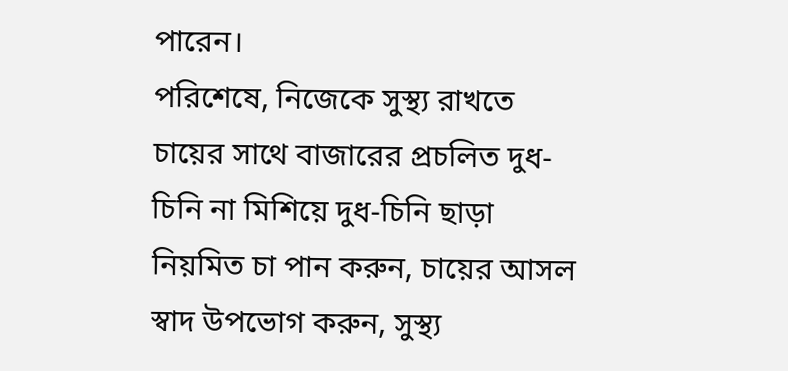পারেন।
পরিশেষে, নিজেকে সুস্থ্য রাখতে চায়ের সাথে বাজারের প্রচলিত দুধ-চিনি না মিশিয়ে দুধ-চিনি ছাড়া নিয়মিত চা পান করুন, চায়ের আসল স্বাদ উপভোগ করুন, সুস্থ্য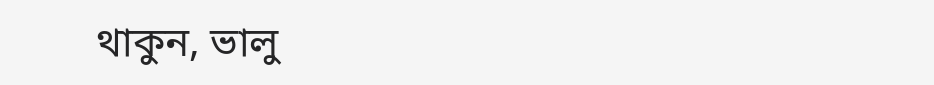থাকুন, ভালু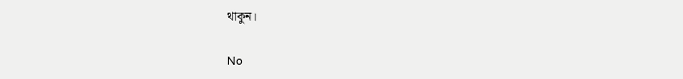থাকুন।

No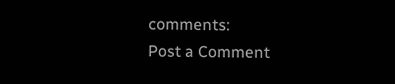comments:
Post a Comment